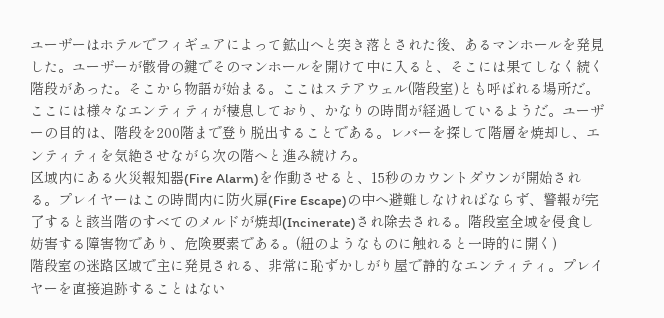ユーザーはホテルでフィギュアによって鉱山へと突き落とされた後、あるマンホールを発見した。ユーザーが骸骨の鍵でそのマンホールを開けて中に入ると、そこには果てしなく続く階段があった。そこから物語が始まる。ここはステアウェル(階段室)とも呼ばれる場所だ。ここには様々なエンティティが棲息しており、かなりの時間が経過しているようだ。ユーザーの目的は、階段を200階まで登り脱出することである。レバーを探して階層を焼却し、エンティティを気絶させながら次の階へと進み続けろ。
区域内にある火災報知器(Fire Alarm)を作動させると、15秒のカウントダウンが開始される。プレイヤーはこの時間内に防火扉(Fire Escape)の中へ避難しなければならず、警報が完了すると該当階のすべてのメルドが焼却(Incinerate)され除去される。階段室全域を侵食し妨害する障害物であり、危険要素である。(紐のようなものに触れると一時的に開く)
階段室の迷路区域で主に発見される、非常に恥ずかしがり屋で静的なエンティティ。プレイヤーを直接追跡することはない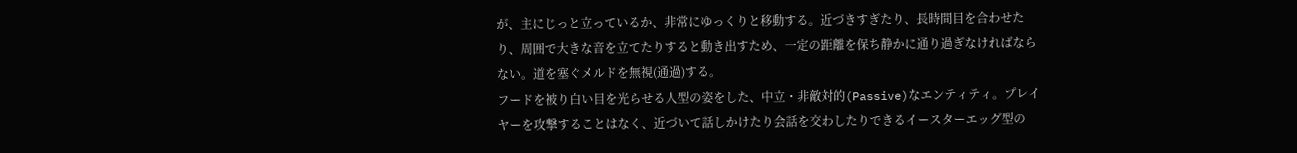が、主にじっと立っているか、非常にゆっくりと移動する。近づきすぎたり、長時間目を合わせたり、周囲で大きな音を立てたりすると動き出すため、一定の距離を保ち静かに通り過ぎなければならない。道を塞ぐメルドを無視(通過)する。
フードを被り白い目を光らせる人型の姿をした、中立・非敵対的(Passive)なエンティティ。プレイヤーを攻撃することはなく、近づいて話しかけたり会話を交わしたりできるイースターエッグ型の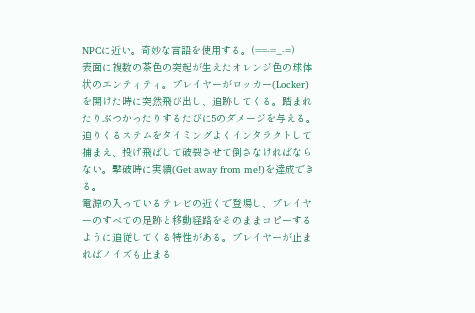NPCに近い。奇妙な言語を使用する。(==-=_-=)
表面に複数の茶色の突起が生えたオレンジ色の球体状のエンティティ。プレイヤーがロッカー(Locker)を開けた時に突然飛び出し、追跡してくる。踏まれたりぶつかったりするたびに5のダメージを与える。迫りくるステムをタイミングよくインタラクトして捕まえ、投げ飛ばして破裂させて倒さなければならない。撃破時に実績(Get away from me!)を達成できる。
電源の入っているテレビの近くで登場し、プレイヤーのすべての足跡と移動経路をそのままコピーするように追従してくる特性がある。プレイヤーが止まればノイズも止まる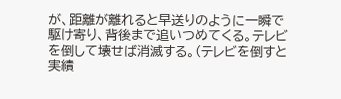が、距離が離れると早送りのように一瞬で駆け寄り、背後まで追いつめてくる。テレビを倒して壊せば消滅する。(テレビを倒すと実績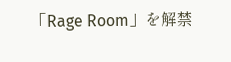「Rage Room」を解禁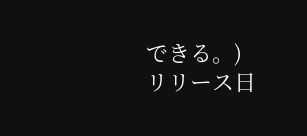できる。)
リリース日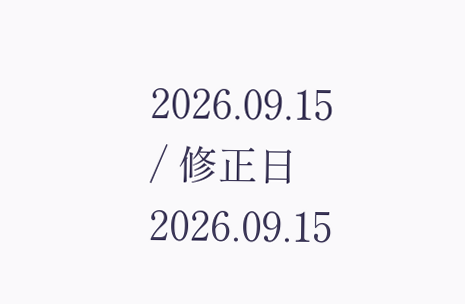2026.09.15 / 修正日 2026.09.15